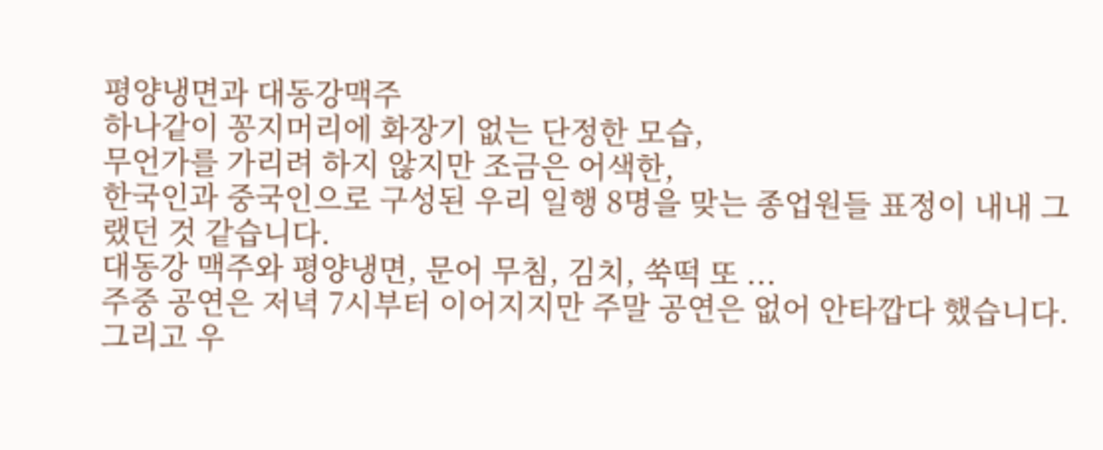평양냉면과 대동강맥주
하나같이 꽁지머리에 화장기 없는 단정한 모습,
무언가를 가리려 하지 않지만 조금은 어색한,
한국인과 중국인으로 구성된 우리 일행 8명을 맞는 종업원들 표정이 내내 그랬던 것 같습니다.
대동강 맥주와 평양냉면, 문어 무침, 김치, 쑥떡 또 ...
주중 공연은 저녁 7시부터 이어지지만 주말 공연은 없어 안타깝다 했습니다.
그리고 우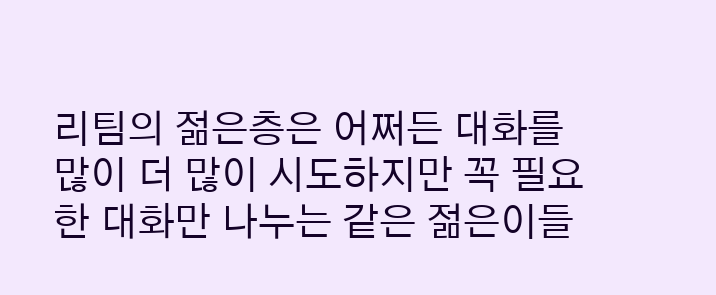리팀의 젊은층은 어쩌든 대화를 많이 더 많이 시도하지만 꼭 필요한 대화만 나누는 같은 젊은이들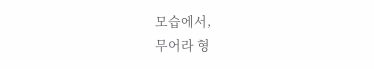모습에서,
무어라 형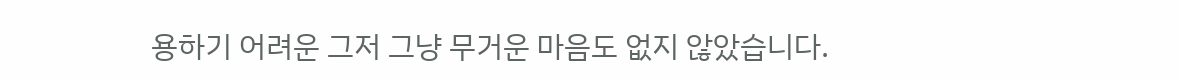용하기 어려운 그저 그냥 무거운 마음도 없지 않았습니다.